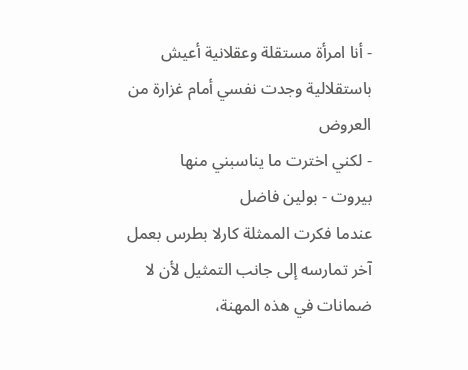- أنا امرأة مستقلة وعقلانية أعيش باستقلالية وجدت نفسي أمام غزارة من العروض
- لكني اخترت ما يناسبني منها
بيروت - بولين فاضل
عندما فكرت الممثلة كارلا بطرس بعمل آخر تمارسه إلى جانب التمثيل لأن لا ضمانات في هذه المهنة،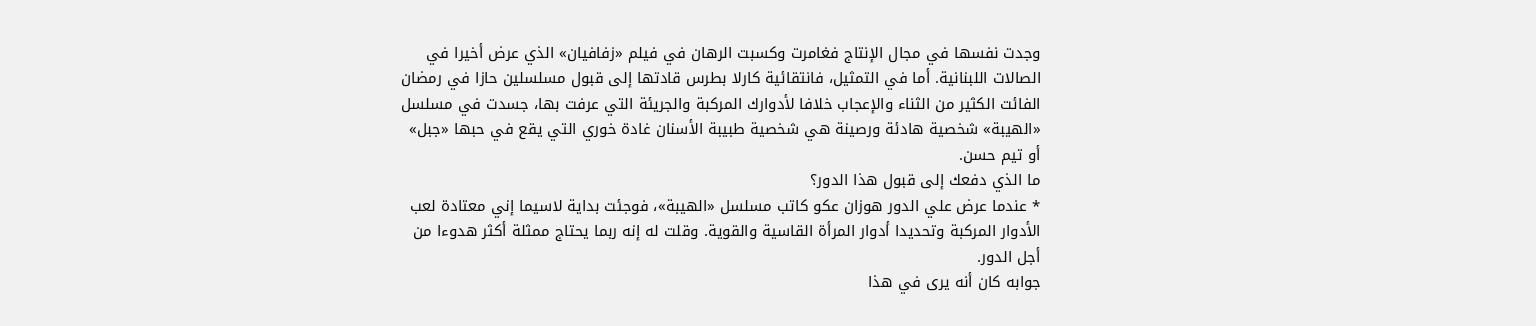وجدت نفسها في مجال الإنتاج فغامرت وكسبت الرهان في فيلم «زفافيان» الذي عرض أخيرا في الصالات اللبنانية. أما في التمثيل، فانتقائية كارلا بطرس قادتها إلى قبول مسلسلين حازا في رمضان الفائت الكثير من الثناء والإعجاب خلافا لأدوارك المركبة والجريئة التي عرفت بها، جسدت في مسلسل «الهيبة» شخصية هادئة ورصينة هي شخصية طبيبة الأسنان غادة خوري التي يقع في حبها «جبل» أو تيم حسن.
ما الذي دفعك إلى قبول هذا الدور؟
٭ عندما عرض علي الدور هوزان عكو كاتب مسلسل «الهيبة»، فوجئت بداية لاسيما إني معتادة لعب الأدوار المركبة وتحديدا أدوار المرأة القاسية والقوية. وقلت له إنه ربما يحتاج ممثلة أكثر هدوءا من أجل الدور.
جوابه كان أنه يرى في هذا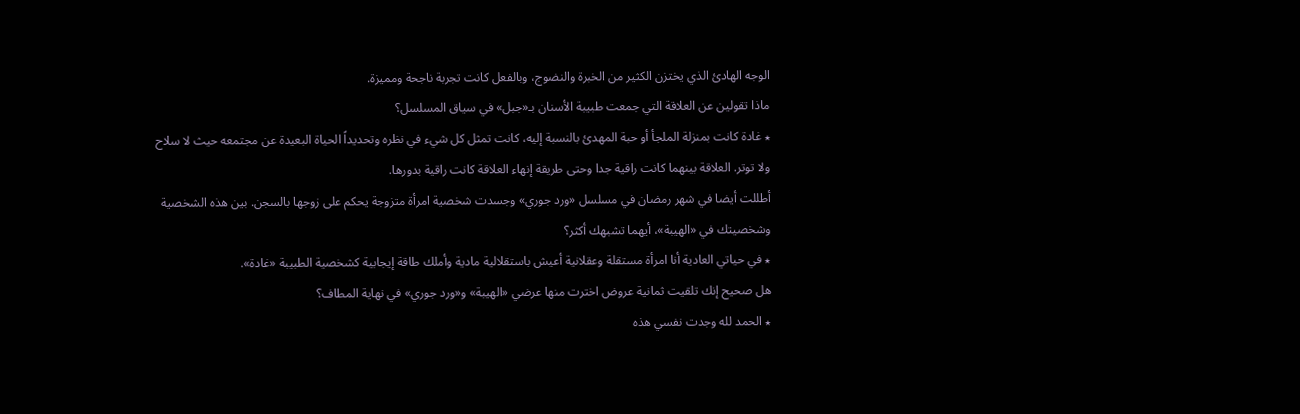الوجه الهادئ الذي يختزن الكثير من الخبرة والنضوج، وبالفعل كانت تجربة ناجحة ومميزة.
ماذا تقولين عن العلاقة التي جمعت طبيبة الأسنان بـ«جبل» في سياق المسلسل؟
٭ غادة كانت بمنزلة الملجأ أو حبة المهدئ بالنسبة إليه، كانت تمثل كل شيء في نظره وتحديداً الحياة البعيدة عن مجتمعه حيث لا سلاح ولا توتر. العلاقة بينهما كانت راقية جدا وحتى طريقة إنهاء العلاقة كانت راقية بدورها.
أطللت أيضا في شهر رمضان في مسلسل «ورد جوري» وجسدت شخصية امرأة متزوجة يحكم على زوجها بالسجن. بين هذه الشخصية وشخصيتك في «الهيبة»، أيهما تشبهك أكثر؟
٭ في حياتي العادية أنا امرأة مستقلة وعقلانية أعيش باستقلالية مادية وأملك طاقة إيجابية كشخصية الطبيبة «غادة».
هل صحيح إنك تلقيت ثمانية عروض اخترت منها عرضي «الهيبة» و«ورد جوري» في نهاية المطاف؟
٭ الحمد لله وجدت نفسي هذه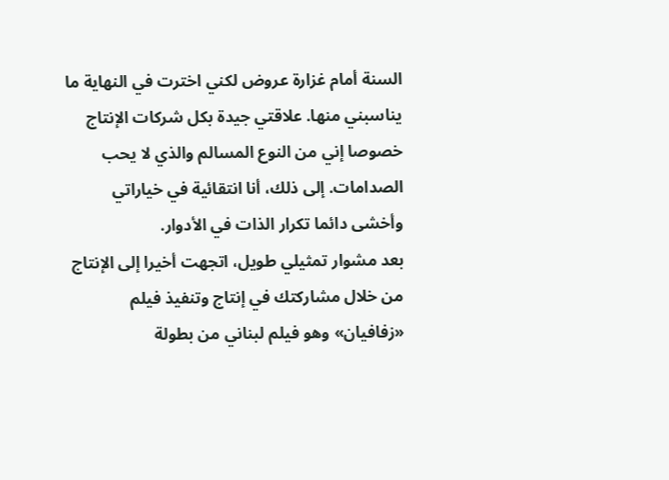السنة أمام غزارة عروض لكني اخترت في النهاية ما يناسبني منها. علاقتي جيدة بكل شركات الإنتاج خصوصا إني من النوع المسالم والذي لا يحب الصدامات. إلى ذلك، أنا انتقائية في خياراتي وأخشى دائما تكرار الذات في الأدوار.
بعد مشوار تمثيلي طويل، اتجهت أخيرا إلى الإنتاج من خلال مشاركتك في إنتاج وتنفيذ فيلم «زفافيان» وهو فيلم لبناني من بطولة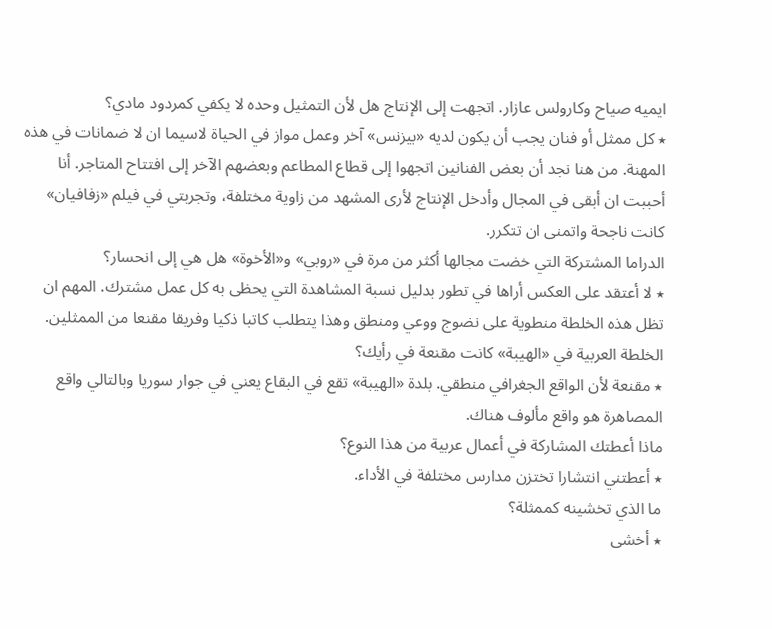ايميه صياح وكارولس عازار. اتجهت إلى الإنتاج هل لأن التمثيل وحده لا يكفي كمردود مادي؟
٭ كل ممثل أو فنان يجب أن يكون لديه «بيزنس» آخر وعمل مواز في الحياة لاسيما ان لا ضمانات في هذه المهنة. من هنا نجد أن بعض الفنانين اتجهوا إلى قطاع المطاعم وبعضهم الآخر إلى افتتاح المتاجر. أنا أحببت ان أبقى في المجال وأدخل الإنتاج لأرى المشهد من زاوية مختلفة، وتجربتي في فيلم «زفافيان» كانت ناجحة واتمنى ان تتكرر.
الدراما المشتركة التي خضت مجالها أكثر من مرة في «روبي» و«الأخوة» هل هي إلى انحسار؟
٭ لا أعتقد على العكس أراها في تطور بدليل نسبة المشاهدة التي يحظى به كل عمل مشترك. المهم ان تظل هذه الخلطة منطوية على نضوج ووعي ومنطق وهذا يتطلب كاتبا ذكيا وفريقا مقنعا من الممثلين.
الخلطة العربية في «الهيبة» كانت مقنعة في رأيك؟
٭ مقنعة لأن الواقع الجغرافي منطقي. بلدة «الهيبة» تقع في البقاع يعني في جوار سوريا وبالتالي واقع المصاهرة هو واقع مألوف هناك.
ماذا أعطتك المشاركة في أعمال عربية من هذا النوع؟
٭ أعطتني انتشارا تختزن مدارس مختلفة في الأداء.
ما الذي تخشينه كممثلة؟
٭ أخشى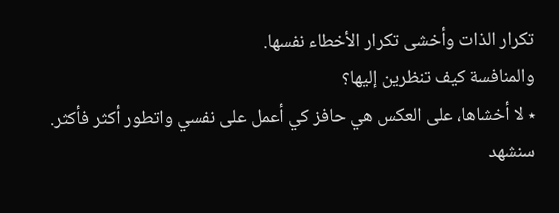تكرار الذات وأخشى تكرار الأخطاء نفسها.
والمنافسة كيف تنظرين إليها؟
٭ لا أخشاها، على العكس هي حافز كي أعمل على نفسي واتطور أكثر فأكثر.
سنشهد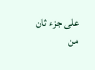على جزء ثان من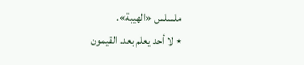ملسلس «الهيبة».
٭ لا أحد يعلم بعد. القيمون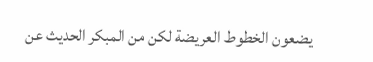يضعون الخطوط العريضة لكن من المبكر الحديث عن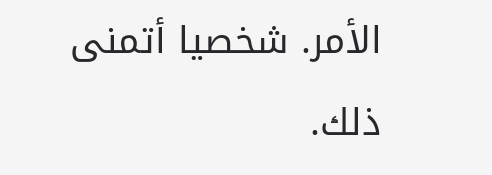الأمر. شخصيا أتمنى ذلك.